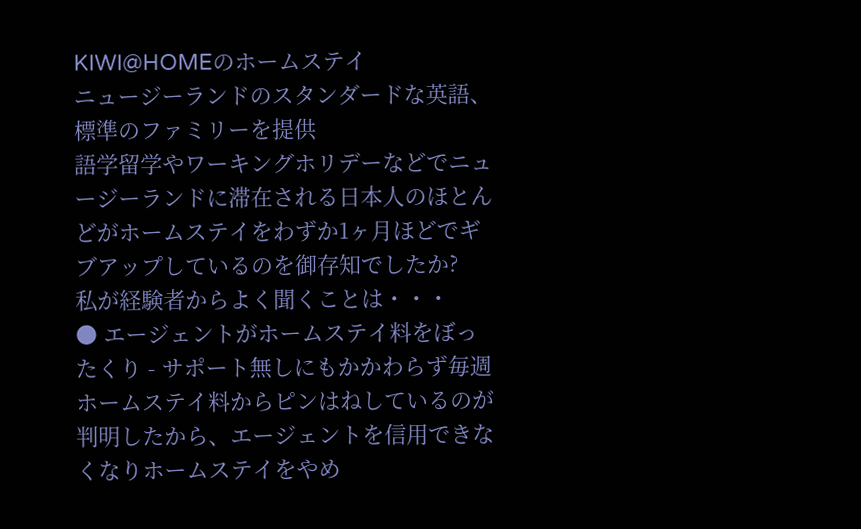KIWI@HOMEのホームステイ
ニュージーランドのスタンダードな英語、標準のファミリーを提供
語学留学やワーキングホリデーなどでニュージーランドに滞在される日本人のほとんどがホームステイをわずか1ヶ月ほどでギブアップしているのを御存知でしたか?
私が経験者からよく聞くことは・・・
● エージェントがホームステイ料をぼったくり - サポート無しにもかかわらず毎週ホームステイ料からピンはねしているのが判明したから、エージェントを信用できなくなりホームステイをやめ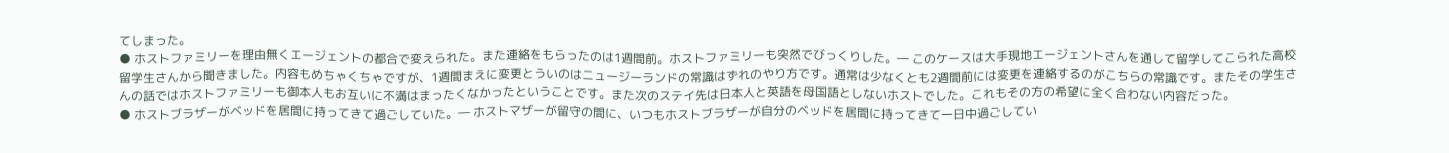てしまった。
● ホストファミリーを理由無くエージェントの都合で変えられた。また連絡をもらったのは1週間前。ホストファミリーも突然でびっくりした。― このケースは大手現地エージェントさんを通して留学してこられた高校留学生さんから聞きました。内容もめちゃくちゃですが、1週間まえに変更とういのはニュージーランドの常識はずれのやり方です。通常は少なくとも2週間前には変更を連絡するのがこちらの常識です。またその学生さんの話ではホストファミリーも御本人もお互いに不満はまったくなかったということです。また次のステイ先は日本人と英語を母国語としないホストでした。これもその方の希望に全く合わない内容だった。
● ホストブラザーがベッドを居間に持ってきて過ごしていた。― ホストマザーが留守の間に、いつもホストブラザーが自分のベッドを居間に持ってきて一日中過ごしてい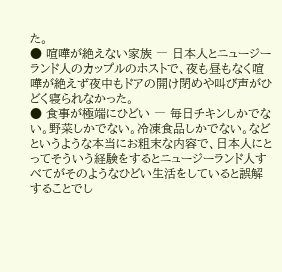た。
● 喧嘩が絶えない家族 ― 日本人とニュージーランド人のカップルのホストで、夜も昼もなく喧嘩が絶えず夜中もドアの開け閉めや叫び声がひどく寝られなかった。
● 食事が極端にひどい ― 毎日チキンしかでない。野菜しかでない。冷凍食品しかでない。など
というような本当にお粗末な内容で、日本人にとってそういう経験をするとニュージーランド人すべてがそのようなひどい生活をしていると誤解することでし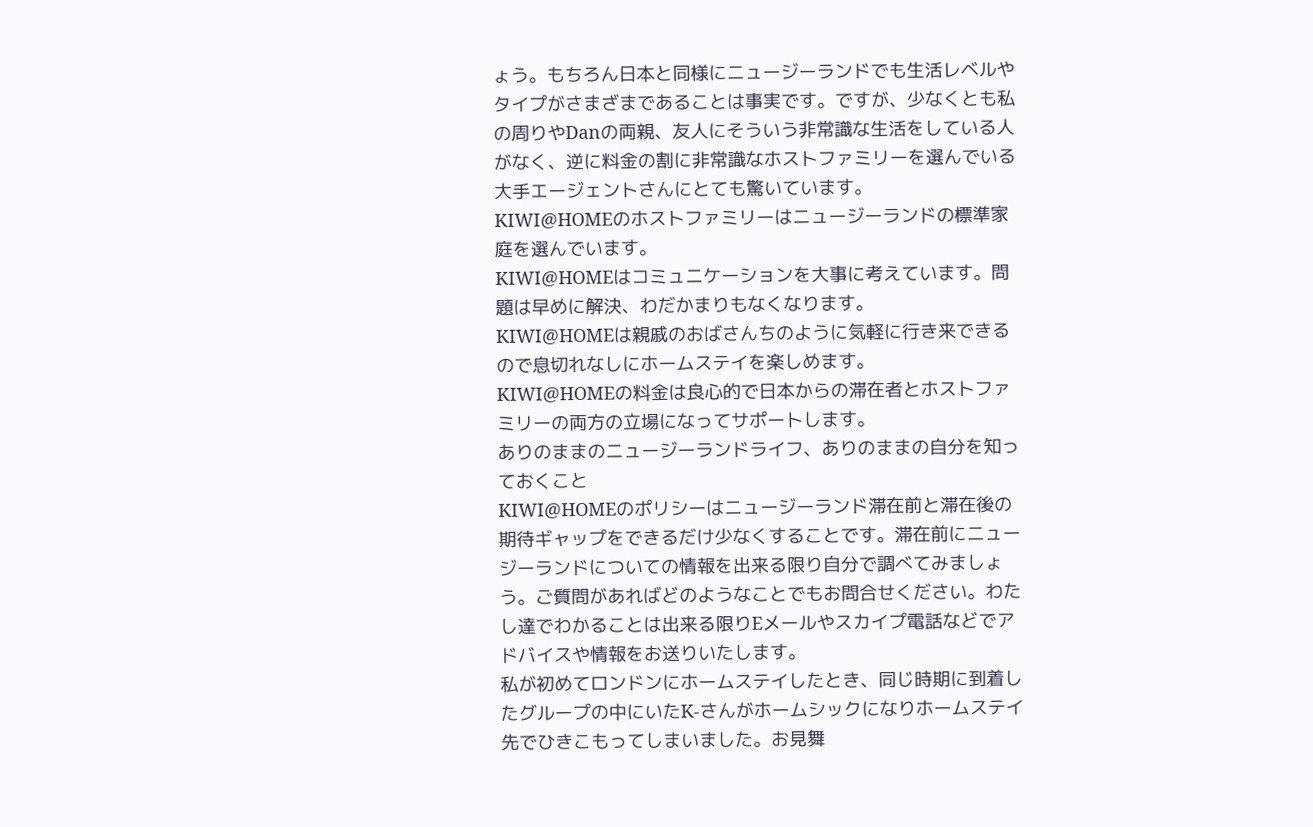ょう。もちろん日本と同様にニュージーランドでも生活レベルやタイプがさまざまであることは事実です。ですが、少なくとも私の周りやDanの両親、友人にそういう非常識な生活をしている人がなく、逆に料金の割に非常識なホストファミリーを選んでいる大手エージェントさんにとても驚いています。
KIWI@HOMEのホストファミリーはニュージーランドの標準家庭を選んでいます。
KIWI@HOMEはコミュニケーションを大事に考えています。問題は早めに解決、わだかまりもなくなります。
KIWI@HOMEは親戚のおばさんちのように気軽に行き来できるので息切れなしにホームステイを楽しめます。
KIWI@HOMEの料金は良心的で日本からの滞在者とホストファミリーの両方の立場になってサポートします。
ありのままのニュージーランドライフ、ありのままの自分を知っておくこと
KIWI@HOMEのポリシーはニュージーランド滞在前と滞在後の期待ギャップをできるだけ少なくすることです。滞在前にニュージーランドについての情報を出来る限り自分で調べてみましょう。ご質問があればどのようなことでもお問合せください。わたし達でわかることは出来る限りEメールやスカイプ電話などでアドバイスや情報をお送りいたします。
私が初めてロンドンにホームステイしたとき、同じ時期に到着したグループの中にいたK-さんがホームシックになりホームステイ先でひきこもってしまいました。お見舞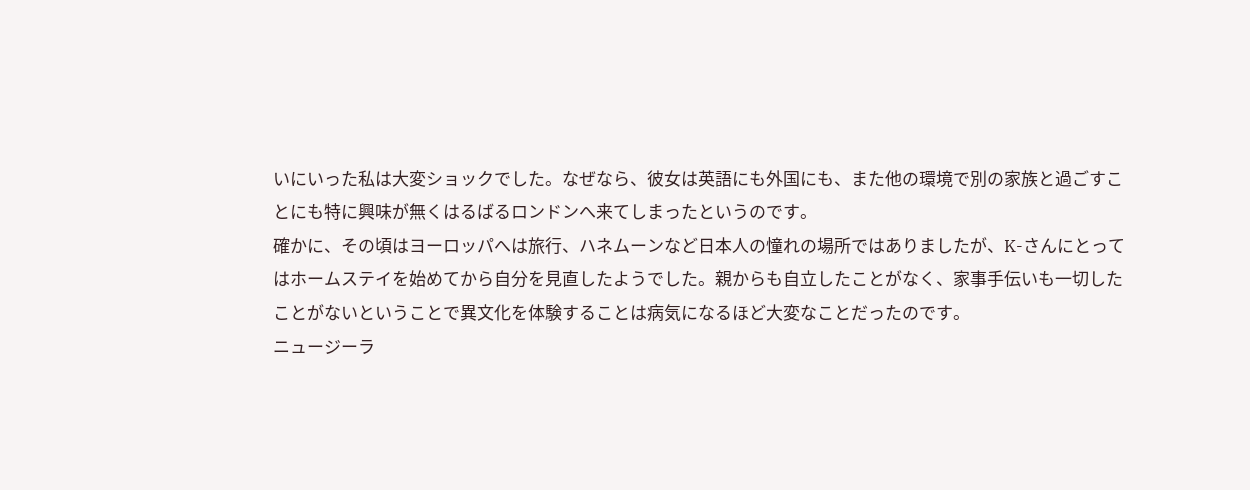いにいった私は大変ショックでした。なぜなら、彼女は英語にも外国にも、また他の環境で別の家族と過ごすことにも特に興味が無くはるばるロンドンへ来てしまったというのです。
確かに、その頃はヨーロッパへは旅行、ハネムーンなど日本人の憧れの場所ではありましたが、K-さんにとってはホームステイを始めてから自分を見直したようでした。親からも自立したことがなく、家事手伝いも一切したことがないということで異文化を体験することは病気になるほど大変なことだったのです。
ニュージーラ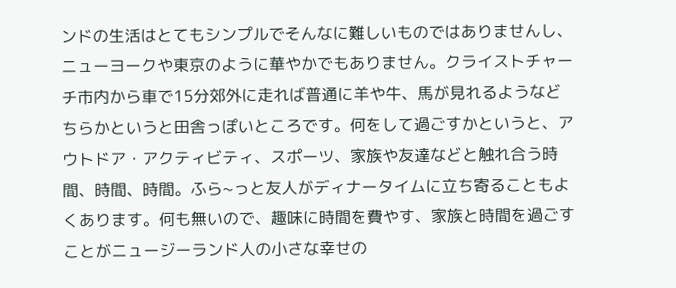ンドの生活はとてもシンプルでそんなに難しいものではありませんし、ニューヨークや東京のように華やかでもありません。クライストチャーチ市内から車で15分郊外に走れば普通に羊や牛、馬が見れるようなどちらかというと田舎っぽいところです。何をして過ごすかというと、アウトドア・アクティビティ、スポーツ、家族や友達などと触れ合う時間、時間、時間。ふら~っと友人がディナータイムに立ち寄ることもよくあります。何も無いので、趣味に時間を費やす、家族と時間を過ごすことがニュージーランド人の小さな幸せの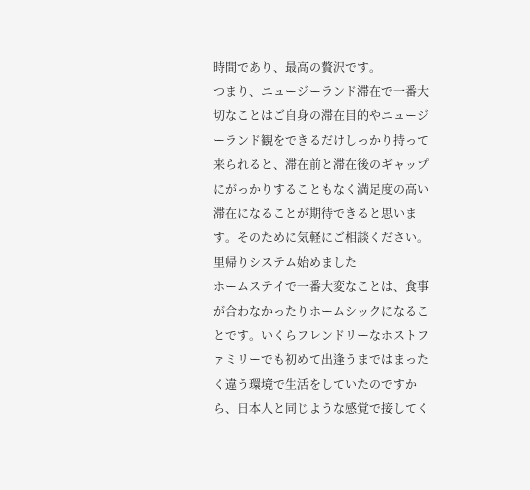時間であり、最高の贅沢です。
つまり、ニュージーランド滞在で一番大切なことはご自身の滞在目的やニュージーランド観をできるだけしっかり持って来られると、滞在前と滞在後のギャップにがっかりすることもなく満足度の高い滞在になることが期待できると思います。そのために気軽にご相談ください。
里帰りシステム始めました
ホームステイで一番大変なことは、食事が合わなかったりホームシックになることです。いくらフレンドリーなホストファミリーでも初めて出逢うまではまったく違う環境で生活をしていたのですから、日本人と同じような感覚で接してく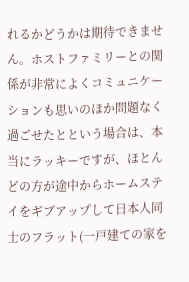れるかどうかは期待できません。ホストファミリーとの関係が非常によくコミュニケーションも思いのほか問題なく過ごせたとという場合は、本当にラッキーですが、ほとんどの方が途中からホームステイをギブアップして日本人同士のフラット(一戸建ての家を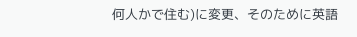何人かで住む)に変更、そのために英語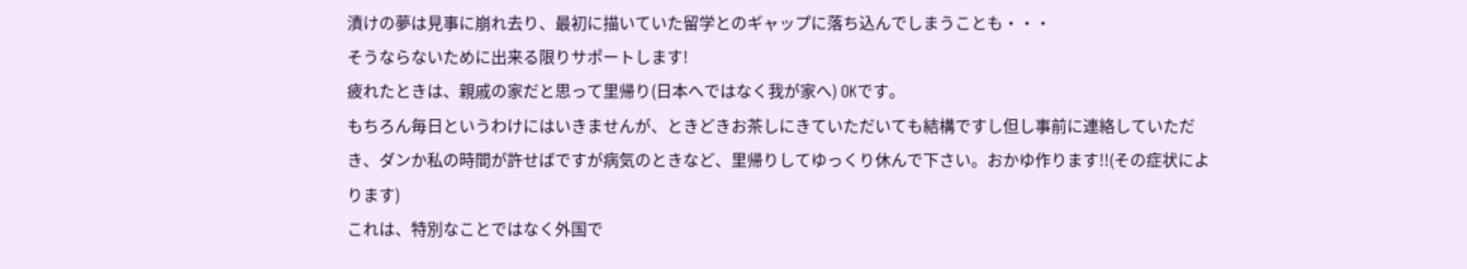漬けの夢は見事に崩れ去り、最初に描いていた留学とのギャップに落ち込んでしまうことも・・・
そうならないために出来る限りサポートします!
疲れたときは、親戚の家だと思って里帰り(日本へではなく我が家へ) OKです。
もちろん毎日というわけにはいきませんが、ときどきお茶しにきていただいても結構ですし但し事前に連絡していただき、ダンか私の時間が許せばですが病気のときなど、里帰りしてゆっくり休んで下さい。おかゆ作ります!!(その症状によります)
これは、特別なことではなく外国で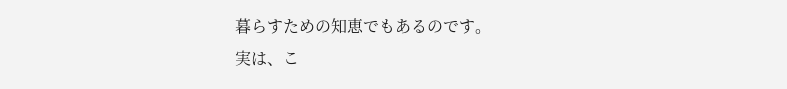暮らすための知恵でもあるのです。
実は、こ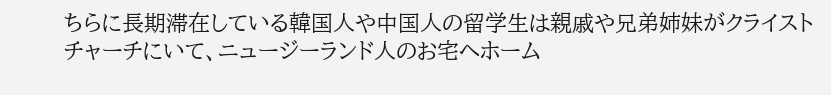ちらに長期滞在している韓国人や中国人の留学生は親戚や兄弟姉妹がクライストチャーチにいて、ニュージーランド人のお宅へホーム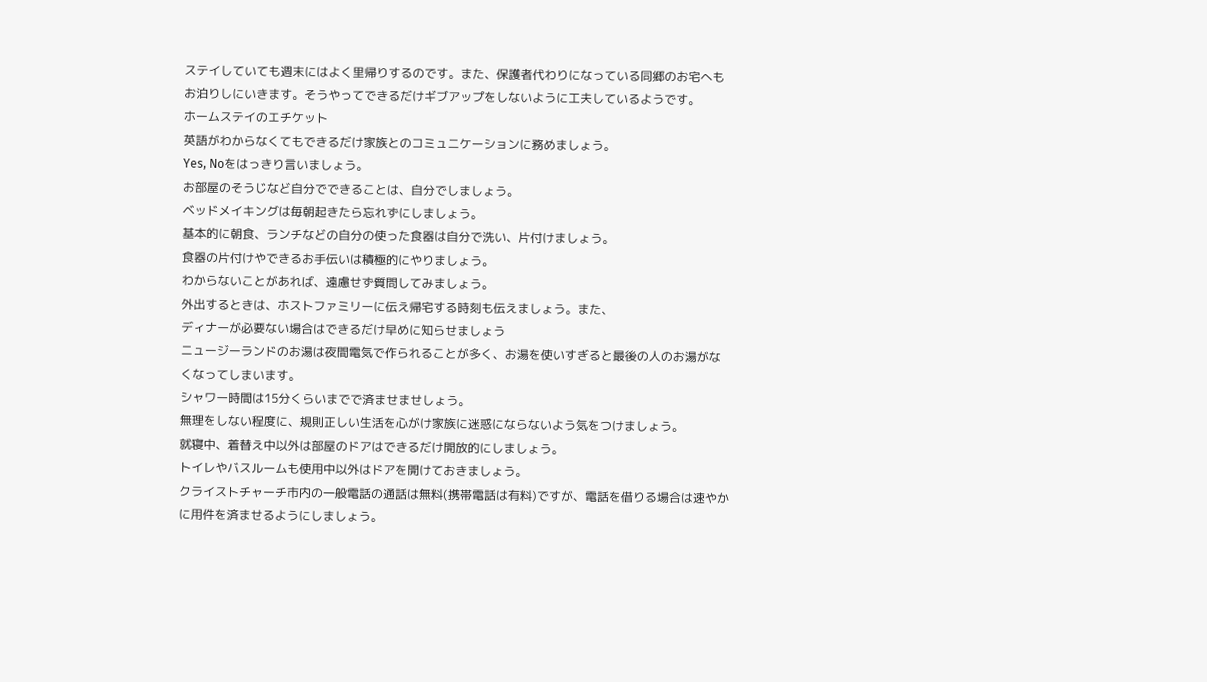ステイしていても週末にはよく里帰りするのです。また、保護者代わりになっている同郷のお宅へもお泊りしにいきます。そうやってできるだけギブアップをしないように工夫しているようです。
ホームステイのエチケット
英語がわからなくてもできるだけ家族とのコミュニケーションに務めましょう。
Yes, Noをはっきり言いましょう。
お部屋のそうじなど自分でできることは、自分でしましょう。
ベッドメイキングは毎朝起きたら忘れずにしましょう。
基本的に朝食、ランチなどの自分の使った食器は自分で洗い、片付けましょう。
食器の片付けやできるお手伝いは積極的にやりましょう。
わからないことがあれば、遠慮せず質問してみましょう。
外出するときは、ホストファミリーに伝え帰宅する時刻も伝えましょう。また、
ディナーが必要ない場合はできるだけ早めに知らせましょう
ニュージーランドのお湯は夜間電気で作られることが多く、お湯を使いすぎると最後の人のお湯がなくなってしまいます。
シャワー時間は15分くらいまでで済ませませしょう。
無理をしない程度に、規則正しい生活を心がけ家族に迷惑にならないよう気をつけましょう。
就寝中、着替え中以外は部屋のドアはできるだけ開放的にしましょう。
トイレやバスルームも使用中以外はドアを開けておきましょう。
クライストチャーチ市内の一般電話の通話は無料(携帯電話は有料)ですが、電話を借りる場合は速やかに用件を済ませるようにしましょう。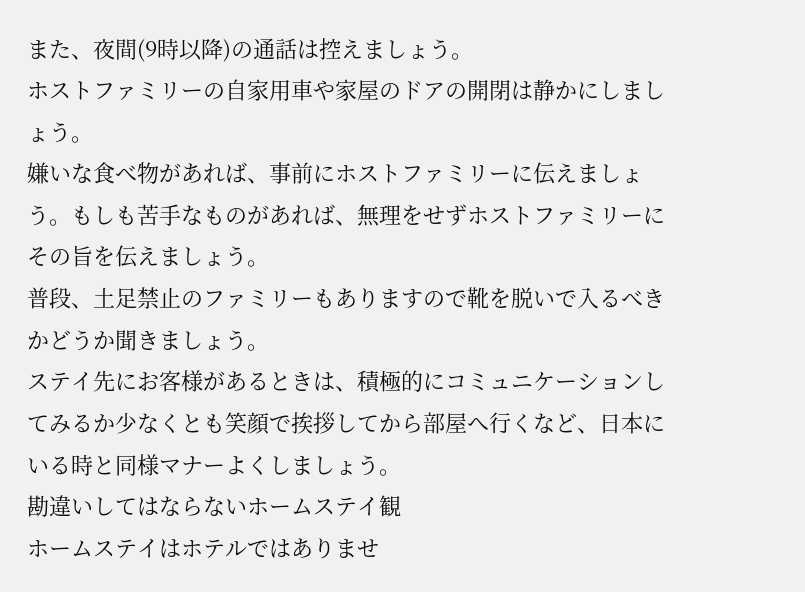また、夜間(9時以降)の通話は控えましょう。
ホストファミリーの自家用車や家屋のドアの開閉は静かにしましょう。
嫌いな食べ物があれば、事前にホストファミリーに伝えましょう。もしも苦手なものがあれば、無理をせずホストファミリーにその旨を伝えましょう。
普段、土足禁止のファミリーもありますので靴を脱いで入るべきかどうか聞きましょう。
ステイ先にお客様があるときは、積極的にコミュニケーションしてみるか少なくとも笑顔で挨拶してから部屋へ行くなど、日本にいる時と同様マナーよくしましょう。
勘違いしてはならないホームステイ観
ホームステイはホテルではありませ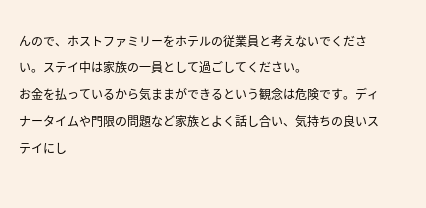んので、ホストファミリーをホテルの従業員と考えないでください。ステイ中は家族の一員として過ごしてください。
お金を払っているから気ままができるという観念は危険です。ディナータイムや門限の問題など家族とよく話し合い、気持ちの良いステイにし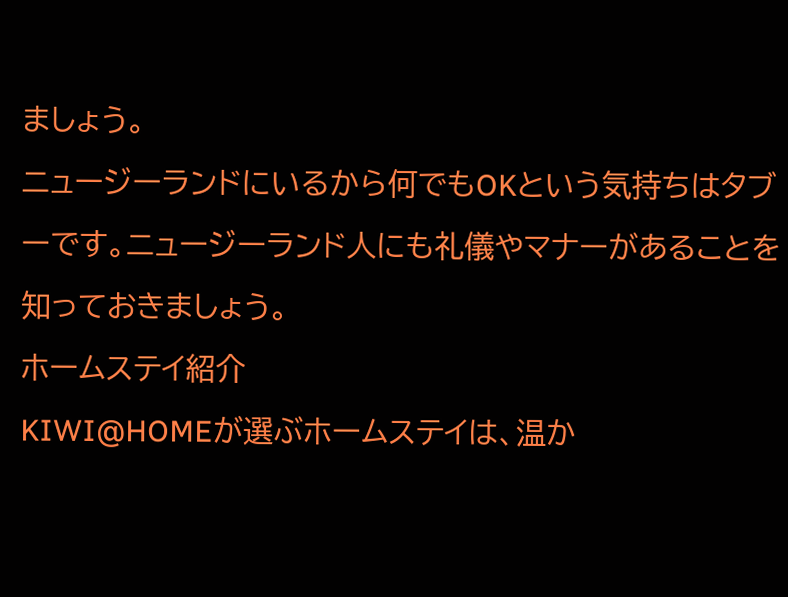ましょう。
ニュージーランドにいるから何でもOKという気持ちはタブーです。ニュージーランド人にも礼儀やマナーがあることを知っておきましょう。
ホームステイ紹介
KIWI@HOMEが選ぶホームステイは、温か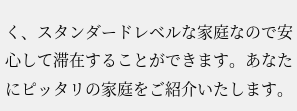く、スタンダードレベルな家庭なので安心して滞在することができます。あなたにピッタリの家庭をご紹介いたします。